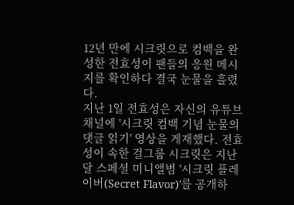12년 만에 시크릿으로 컴백을 완성한 전효성이 팬들의 응원 메시지를 확인하다 결국 눈물을 흘렸다.
지난 1일 전효성은 자신의 유튜브 채널에 '시크릿 컴백 기념 눈물의 댓글 읽기' 영상을 게재했다. 전효성이 속한 걸그룹 시크릿은 지난달 스페셜 미니앨범 '시크릿 플레이버(Secret Flavor)'를 공개하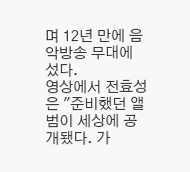며 12년 만에 음악방송 무대에 섰다.
영상에서 전효성은 "준비했던 앨범이 세상에 공개됐다. 가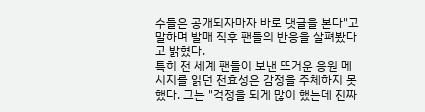수들은 공개되자마자 바로 댓글을 본다"고 말하며 발매 직후 팬들의 반응을 살펴봤다고 밝혔다.
특히 전 세계 팬들이 보낸 뜨거운 응원 메시지를 읽던 전효성은 감정을 주체하지 못했다. 그는 "걱정을 되게 많이 했는데 진짜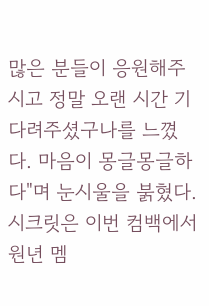많은 분들이 응원해주시고 정말 오랜 시간 기다려주셨구나를 느꼈다. 마음이 몽글몽글하다"며 눈시울을 붉혔다.
시크릿은 이번 컴백에서 원년 멤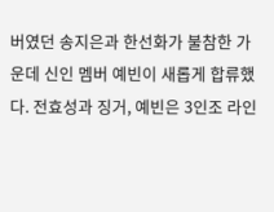버였던 송지은과 한선화가 불참한 가운데 신인 멤버 예빈이 새롭게 합류했다. 전효성과 징거, 예빈은 3인조 라인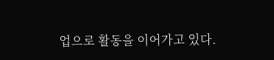업으로 활동을 이어가고 있다.